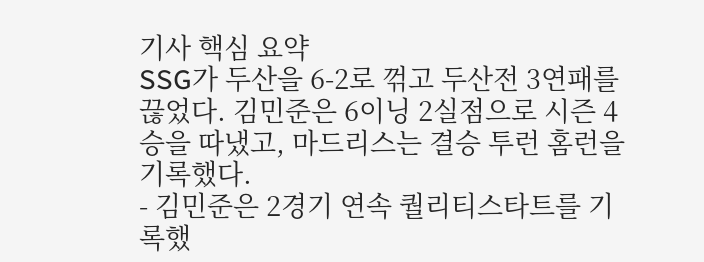기사 핵심 요약
SSG가 두산을 6-2로 꺾고 두산전 3연패를 끊었다. 김민준은 6이닝 2실점으로 시즌 4승을 따냈고, 마드리스는 결승 투런 홈런을 기록했다.
- 김민준은 2경기 연속 퀄리티스타트를 기록했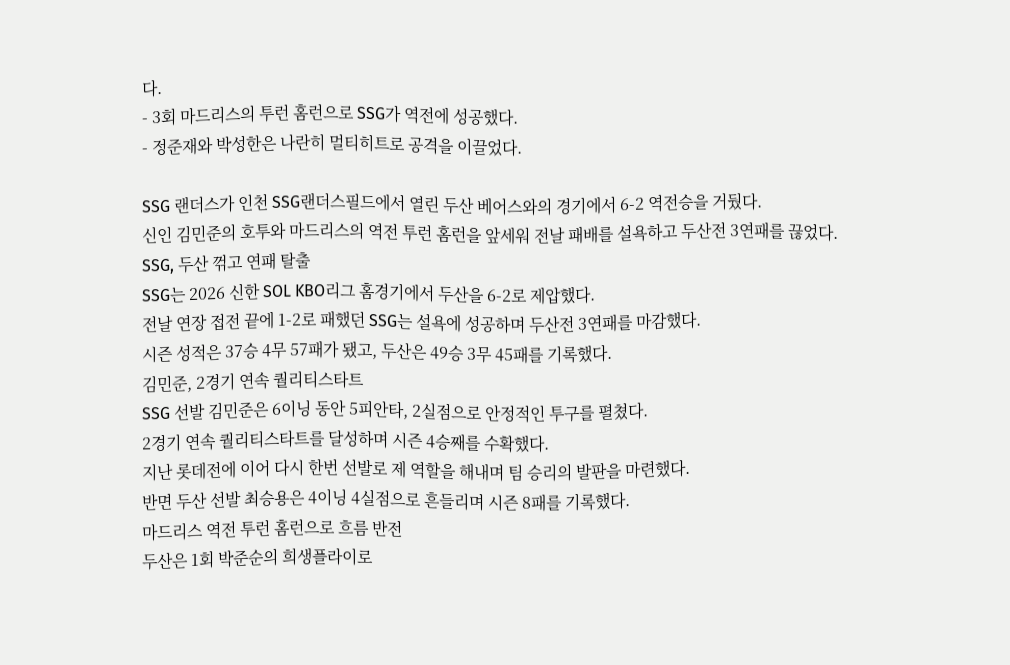다.
- 3회 마드리스의 투런 홈런으로 SSG가 역전에 성공했다.
- 정준재와 박성한은 나란히 멀티히트로 공격을 이끌었다.

SSG 랜더스가 인천 SSG랜더스필드에서 열린 두산 베어스와의 경기에서 6-2 역전승을 거뒀다.
신인 김민준의 호투와 마드리스의 역전 투런 홈런을 앞세워 전날 패배를 설욕하고 두산전 3연패를 끊었다.
SSG, 두산 꺾고 연패 탈출
SSG는 2026 신한 SOL KBO리그 홈경기에서 두산을 6-2로 제압했다.
전날 연장 접전 끝에 1-2로 패했던 SSG는 설욕에 성공하며 두산전 3연패를 마감했다.
시즌 성적은 37승 4무 57패가 됐고, 두산은 49승 3무 45패를 기록했다.
김민준, 2경기 연속 퀄리티스타트
SSG 선발 김민준은 6이닝 동안 5피안타, 2실점으로 안정적인 투구를 펼쳤다.
2경기 연속 퀄리티스타트를 달성하며 시즌 4승째를 수확했다.
지난 롯데전에 이어 다시 한번 선발로 제 역할을 해내며 팀 승리의 발판을 마련했다.
반면 두산 선발 최승용은 4이닝 4실점으로 흔들리며 시즌 8패를 기록했다.
마드리스 역전 투런 홈런으로 흐름 반전
두산은 1회 박준순의 희생플라이로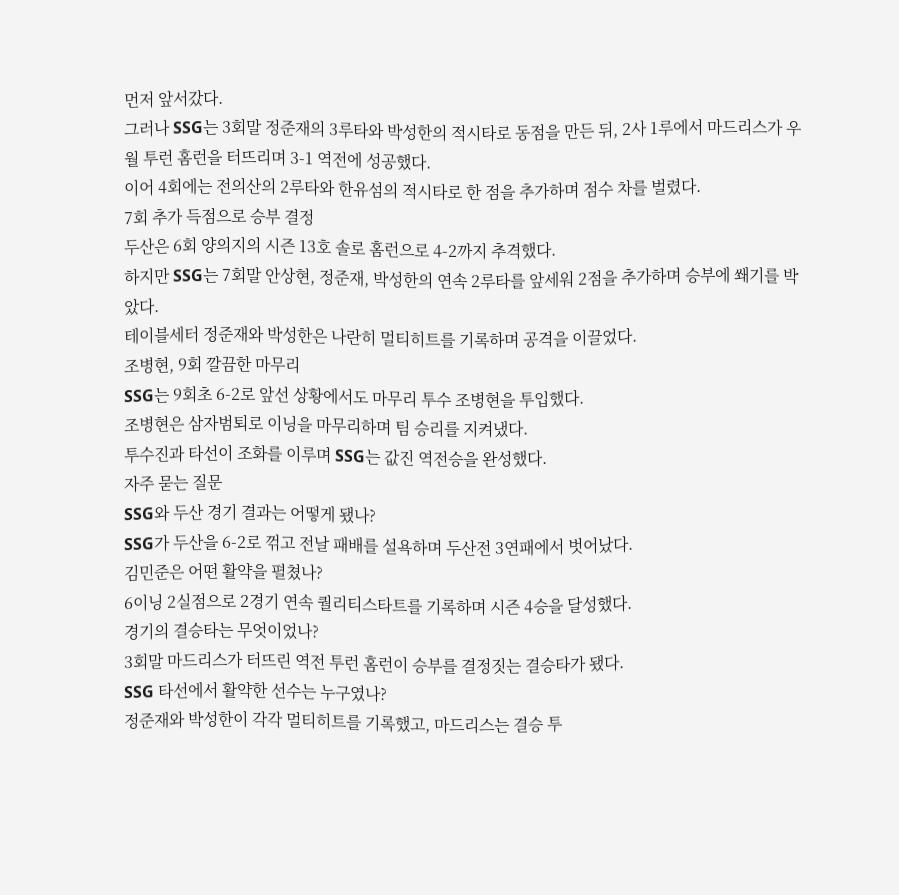먼저 앞서갔다.
그러나 SSG는 3회말 정준재의 3루타와 박성한의 적시타로 동점을 만든 뒤, 2사 1루에서 마드리스가 우월 투런 홈런을 터뜨리며 3-1 역전에 성공했다.
이어 4회에는 전의산의 2루타와 한유섬의 적시타로 한 점을 추가하며 점수 차를 벌렸다.
7회 추가 득점으로 승부 결정
두산은 6회 양의지의 시즌 13호 솔로 홈런으로 4-2까지 추격했다.
하지만 SSG는 7회말 안상현, 정준재, 박성한의 연속 2루타를 앞세워 2점을 추가하며 승부에 쐐기를 박았다.
테이블세터 정준재와 박성한은 나란히 멀티히트를 기록하며 공격을 이끌었다.
조병현, 9회 깔끔한 마무리
SSG는 9회초 6-2로 앞선 상황에서도 마무리 투수 조병현을 투입했다.
조병현은 삼자범퇴로 이닝을 마무리하며 팀 승리를 지켜냈다.
투수진과 타선이 조화를 이루며 SSG는 값진 역전승을 완성했다.
자주 묻는 질문
SSG와 두산 경기 결과는 어떻게 됐나?
SSG가 두산을 6-2로 꺾고 전날 패배를 설욕하며 두산전 3연패에서 벗어났다.
김민준은 어떤 활약을 펼쳤나?
6이닝 2실점으로 2경기 연속 퀄리티스타트를 기록하며 시즌 4승을 달성했다.
경기의 결승타는 무엇이었나?
3회말 마드리스가 터뜨린 역전 투런 홈런이 승부를 결정짓는 결승타가 됐다.
SSG 타선에서 활약한 선수는 누구였나?
정준재와 박성한이 각각 멀티히트를 기록했고, 마드리스는 결승 투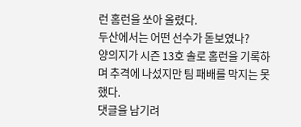런 홈런을 쏘아 올렸다.
두산에서는 어떤 선수가 돋보였나?
양의지가 시즌 13호 솔로 홈런을 기록하며 추격에 나섰지만 팀 패배를 막지는 못했다.
댓글을 남기려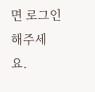면 로그인 해주세요.